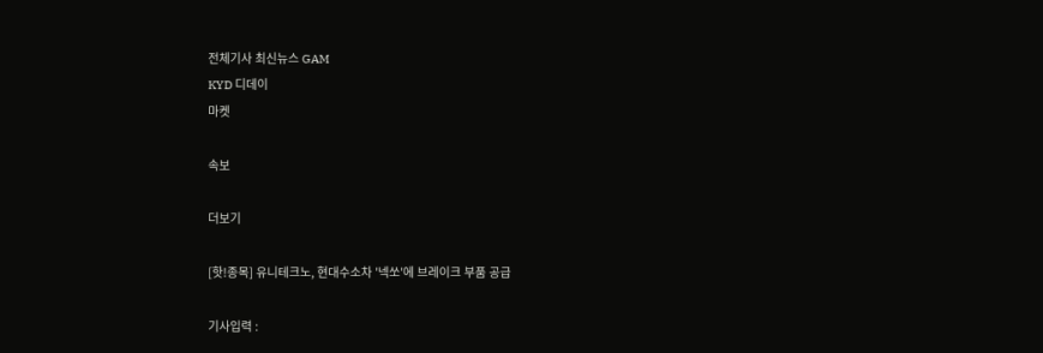전체기사 최신뉴스 GAM
KYD 디데이
마켓

속보

더보기

[핫!종목] 유니테크노, 현대수소차 '넥쏘'에 브레이크 부품 공급

기사입력 :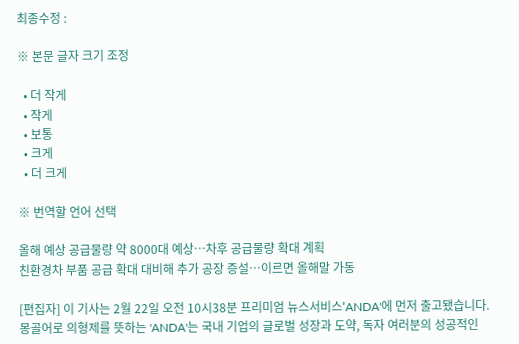최종수정 :

※ 본문 글자 크기 조정

  • 더 작게
  • 작게
  • 보통
  • 크게
  • 더 크게

※ 번역할 언어 선택

올해 예상 공급물량 약 8000대 예상…차후 공급물량 확대 계획
친환경차 부품 공급 확대 대비해 추가 공장 증설…이르면 올해말 가동

[편집자] 이 기사는 2월 22일 오전 10시38분 프리미엄 뉴스서비스'ANDA'에 먼저 출고됐습니다. 몽골어로 의형제를 뜻하는 'ANDA'는 국내 기업의 글로벌 성장과 도약, 독자 여러분의 성공적인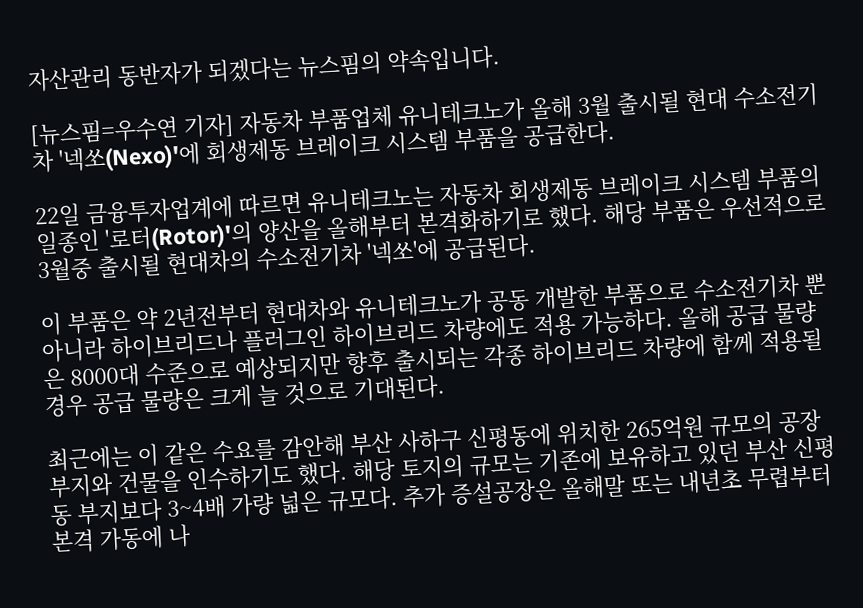자산관리 동반자가 되겠다는 뉴스핌의 약속입니다.

[뉴스핌=우수연 기자] 자동차 부품업체 유니테크노가 올해 3월 출시될 현대 수소전기차 '넥쏘(Nexo)'에 회생제동 브레이크 시스템 부품을 공급한다.

22일 금융투자업계에 따르면 유니테크노는 자동차 회생제동 브레이크 시스템 부품의 일종인 '로터(Rotor)'의 양산을 올해부터 본격화하기로 했다. 해당 부품은 우선적으로 3월중 출시될 현대차의 수소전기차 '넥쏘'에 공급된다.

이 부품은 약 2년전부터 현대차와 유니테크노가 공동 개발한 부품으로 수소전기차 뿐아니라 하이브리드나 플러그인 하이브리드 차량에도 적용 가능하다. 올해 공급 물량은 8000대 수준으로 예상되지만 향후 출시되는 각종 하이브리드 차량에 함께 적용될 경우 공급 물량은 크게 늘 것으로 기대된다.

최근에는 이 같은 수요를 감안해 부산 사하구 신평동에 위치한 265억원 규모의 공장부지와 건물을 인수하기도 했다. 해당 토지의 규모는 기존에 보유하고 있던 부산 신평동 부지보다 3~4배 가량 넓은 규모다. 추가 증설공장은 올해말 또는 내년초 무렵부터 본격 가동에 나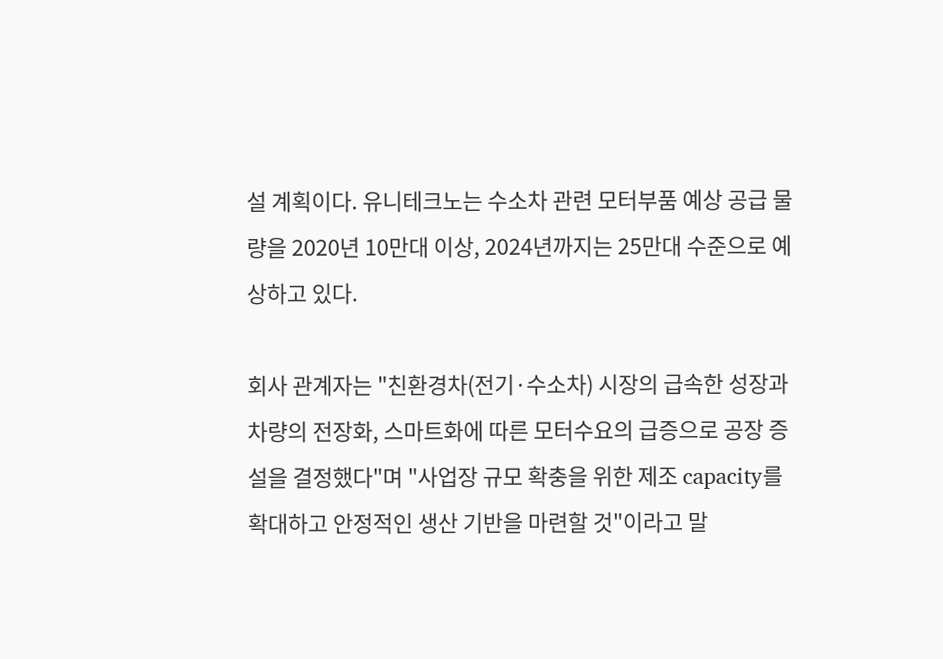설 계획이다. 유니테크노는 수소차 관련 모터부품 예상 공급 물량을 2020년 10만대 이상, 2024년까지는 25만대 수준으로 예상하고 있다.

회사 관계자는 "친환경차(전기·수소차) 시장의 급속한 성장과 차량의 전장화, 스마트화에 따른 모터수요의 급증으로 공장 증설을 결정했다"며 "사업장 규모 확충을 위한 제조 capacity를 확대하고 안정적인 생산 기반을 마련할 것"이라고 말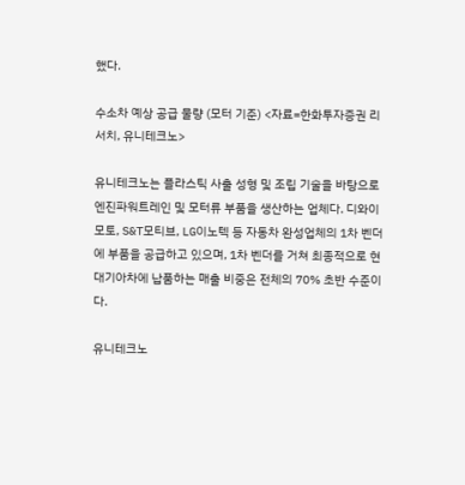했다.

수소차 예상 공급 물량 (모터 기준) <자료=한화투자증권 리서치, 유니테크노>

유니테크노는 플라스틱 사출 성형 및 조립 기술을 바탕으로 엔진파워트레인 및 모터류 부품을 생산하는 업체다. 디와이모토, S&T모티브, LG이노텍 등 자동차 완성업체의 1차 벤더에 부품을 공급하고 있으며, 1차 벤더를 거쳐 최종적으로 현대기아차에 납품하는 매출 비중은 전체의 70% 초반 수준이다.

유니테크노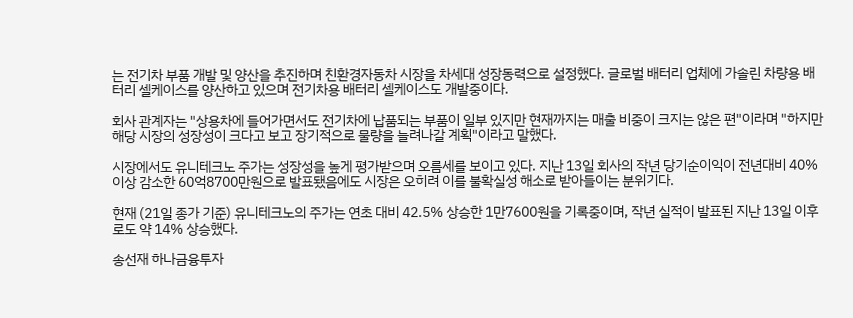는 전기차 부품 개발 및 양산을 추진하며 친환경자동차 시장을 차세대 성장동력으로 설정했다. 글로벌 배터리 업체에 가솔린 차량용 배터리 셀케이스를 양산하고 있으며 전기차용 배터리 셀케이스도 개발중이다.

회사 관계자는 "상용차에 들어가면서도 전기차에 납품되는 부품이 일부 있지만 현재까지는 매출 비중이 크지는 않은 편"이라며 "하지만 해당 시장의 성장성이 크다고 보고 장기적으로 물량을 늘려나갈 계획"이라고 말했다.

시장에서도 유니테크노 주가는 성장성을 높게 평가받으며 오름세를 보이고 있다. 지난 13일 회사의 작년 당기순이익이 전년대비 40% 이상 감소한 60억8700만원으로 발표됐음에도 시장은 오히려 이를 불확실성 해소로 받아들이는 분위기다.

현재 (21일 종가 기준) 유니테크노의 주가는 연초 대비 42.5% 상승한 1만7600원을 기록중이며, 작년 실적이 발표된 지난 13일 이후로도 약 14% 상승했다.

송선재 하나금융투자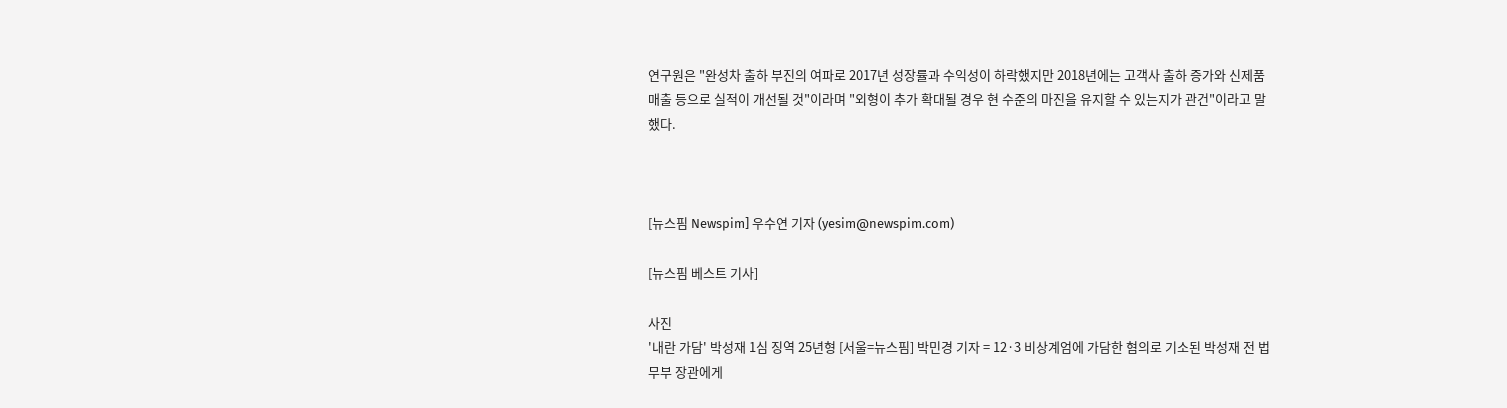연구원은 "완성차 출하 부진의 여파로 2017년 성장률과 수익성이 하락했지만 2018년에는 고객사 출하 증가와 신제품 매출 등으로 실적이 개선될 것"이라며 "외형이 추가 확대될 경우 현 수준의 마진을 유지할 수 있는지가 관건"이라고 말했다.



[뉴스핌 Newspim] 우수연 기자 (yesim@newspim.com)

[뉴스핌 베스트 기사]

사진
'내란 가담' 박성재 1심 징역 25년형 [서울=뉴스핌] 박민경 기자 = 12·3 비상계엄에 가담한 혐의로 기소된 박성재 전 법무부 장관에게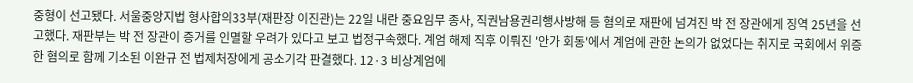중형이 선고됐다. 서울중앙지법 형사합의33부(재판장 이진관)는 22일 내란 중요임무 종사, 직권남용권리행사방해 등 혐의로 재판에 넘겨진 박 전 장관에게 징역 25년을 선고했다. 재판부는 박 전 장관이 증거를 인멸할 우려가 있다고 보고 법정구속했다. 계엄 해제 직후 이뤄진 '안가 회동'에서 계엄에 관한 논의가 없었다는 취지로 국회에서 위증한 혐의로 함께 기소된 이완규 전 법제처장에게 공소기각 판결했다. 12·3 비상계엄에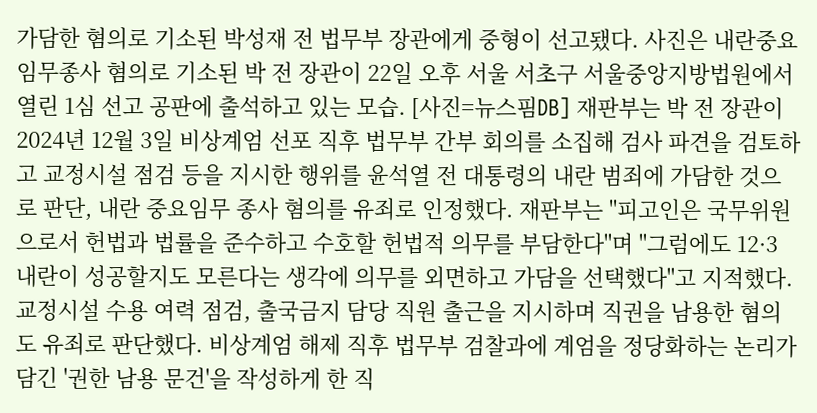가담한 혐의로 기소된 박성재 전 법무부 장관에게 중형이 선고됐다. 사진은 내란중요임무종사 혐의로 기소된 박 전 장관이 22일 오후 서울 서초구 서울중앙지방법원에서 열린 1심 선고 공판에 출석하고 있는 모습. [사진=뉴스핌DB] 재판부는 박 전 장관이 2024년 12월 3일 비상계엄 선포 직후 법무부 간부 회의를 소집해 검사 파견을 검토하고 교정시설 점검 등을 지시한 행위를 윤석열 전 대통령의 내란 범죄에 가담한 것으로 판단, 내란 중요임무 종사 혐의를 유죄로 인정했다. 재판부는 "피고인은 국무위원으로서 헌법과 법률을 준수하고 수호할 헌법적 의무를 부담한다"며 "그럼에도 12·3 내란이 성공할지도 모른다는 생각에 의무를 외면하고 가담을 선택했다"고 지적했다. 교정시설 수용 여력 점검, 출국금지 담당 직원 출근을 지시하며 직권을 남용한 혐의도 유죄로 판단했다. 비상계엄 해제 직후 법무부 검찰과에 계엄을 정당화하는 논리가 담긴 '권한 남용 문건'을 작성하게 한 직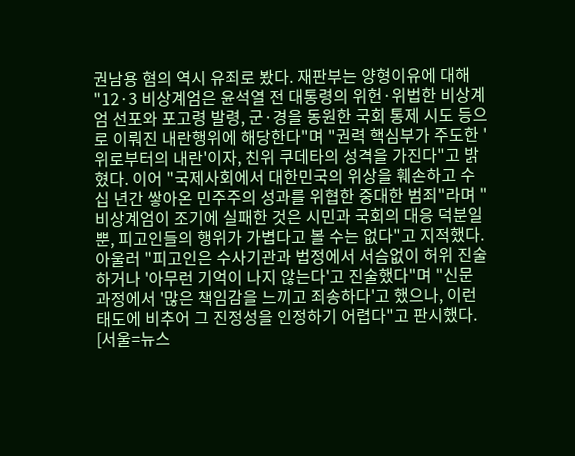권남용 혐의 역시 유죄로 봤다. 재판부는 양형이유에 대해 "12·3 비상계엄은 윤석열 전 대통령의 위헌·위법한 비상계엄 선포와 포고령 발령, 군·경을 동원한 국회 통제 시도 등으로 이뤄진 내란행위에 해당한다"며 "권력 핵심부가 주도한 '위로부터의 내란'이자, 친위 쿠데타의 성격을 가진다"고 밝혔다. 이어 "국제사회에서 대한민국의 위상을 훼손하고 수십 년간 쌓아온 민주주의 성과를 위협한 중대한 범죄"라며 "비상계엄이 조기에 실패한 것은 시민과 국회의 대응 덕분일 뿐, 피고인들의 행위가 가볍다고 볼 수는 없다"고 지적했다. 아울러 "피고인은 수사기관과 법정에서 서슴없이 허위 진술하거나 '아무런 기억이 나지 않는다'고 진술했다"며 "신문 과정에서 '많은 책임감을 느끼고 죄송하다'고 했으나, 이런 태도에 비추어 그 진정성을 인정하기 어렵다"고 판시했다. [서울=뉴스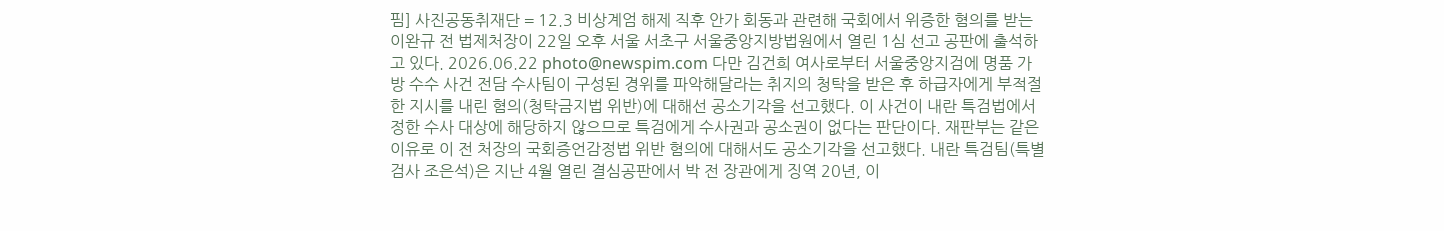핌] 사진공동취재단 = 12.3 비상계엄 해제 직후 안가 회동과 관련해 국회에서 위증한 혐의를 받는 이완규 전 법제처장이 22일 오후 서울 서초구 서울중앙지방법원에서 열린 1심 선고 공판에 출석하고 있다. 2026.06.22 photo@newspim.com 다만 김건희 여사로부터 서울중앙지검에 명품 가방 수수 사건 전담 수사팀이 구성된 경위를 파악해달라는 취지의 청탁을 받은 후 하급자에게 부적절한 지시를 내린 혐의(청탁금지법 위반)에 대해선 공소기각을 선고했다. 이 사건이 내란 특검법에서 정한 수사 대상에 해당하지 않으므로 특검에게 수사권과 공소권이 없다는 판단이다. 재판부는 같은 이유로 이 전 처장의 국회증언감정법 위반 혐의에 대해서도 공소기각을 선고했다. 내란 특검팀(특별검사 조은석)은 지난 4월 열린 결심공판에서 박 전 장관에게 징역 20년, 이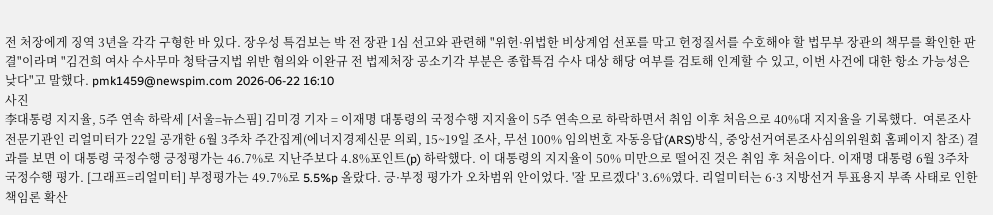전 처장에게 징역 3년을 각각 구형한 바 있다. 장우성 특검보는 박 전 장관 1심 선고와 관련해 "위헌·위법한 비상계엄 선포를 막고 헌정질서를 수호해야 할 법무부 장관의 책무를 확인한 판결"이라며 "김건희 여사 수사무마 청탁금지법 위반 혐의와 이완규 전 법제처장 공소기각 부분은 종합특검 수사 대상 해당 여부를 검토해 인계할 수 있고, 이번 사건에 대한 항소 가능성은 낮다"고 말했다. pmk1459@newspim.com 2026-06-22 16:10
사진
李대통령 지지율, 5주 연속 하락세 [서울=뉴스핌] 김미경 기자 = 이재명 대통령의 국정수행 지지율이 5주 연속으로 하락하면서 취임 이후 처음으로 40%대 지지율을 기록했다.  여론조사 전문기관인 리얼미터가 22일 공개한 6월 3주차 주간집계(에너지경제신문 의뢰, 15~19일 조사, 무선 100% 임의번호 자동응답(ARS)방식, 중앙선거여론조사심의위원회 홈페이지 참조) 결과를 보면 이 대통령 국정수행 긍정평가는 46.7%로 지난주보다 4.8%포인트(p) 하락했다. 이 대통령의 지지율이 50% 미만으로 떨어진 것은 취임 후 처음이다. 이재명 대통령 6월 3주차 국정수행 평가. [그래프=리얼미터] 부정평가는 49.7%로 5.5%p 올랐다. 긍·부정 평가가 오차범위 안이었다. '잘 모르겠다' 3.6%였다. 리얼미터는 6·3 지방선거 투표용지 부족 사태로 인한 책임론 확산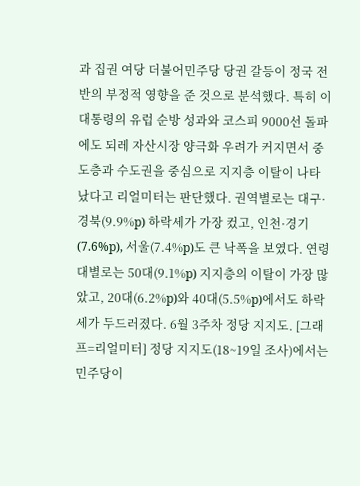과 집권 여당 더불어민주당 당권 갈등이 정국 전반의 부정적 영향을 준 것으로 분석했다. 특히 이 대통령의 유럽 순방 성과와 코스피 9000선 돌파에도 되레 자산시장 양극화 우려가 커지면서 중도층과 수도권을 중심으로 지지층 이탈이 나타났다고 리얼미터는 판단했다. 권역별로는 대구·경북(9.9%p) 하락세가 가장 컸고, 인천·경기(7.6%p), 서울(7.4%p)도 큰 낙폭을 보였다. 연령대별로는 50대(9.1%p) 지지층의 이탈이 가장 많았고, 20대(6.2%p)와 40대(5.5%p)에서도 하락세가 두드러졌다. 6월 3주차 정당 지지도. [그래프=리얼미터] 정당 지지도(18~19일 조사)에서는 민주당이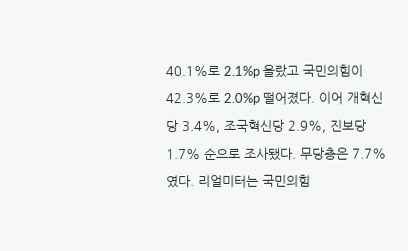40.1%로 2.1%p 올랐고 국민의힘이 42.3%로 2.0%p 떨어졌다. 이어 개혁신당 3.4%, 조국혁신당 2.9%, 진보당 1.7% 순으로 조사됐다. 무당층은 7.7%였다. 리얼미터는 국민의힘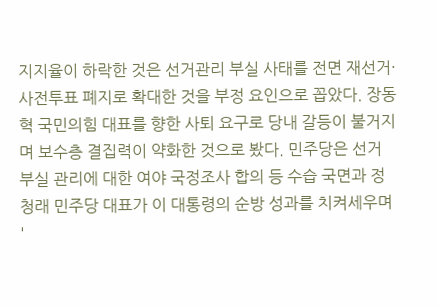지지율이 하락한 것은 선거관리 부실 사태를 전면 재선거·사전투표 폐지로 확대한 것을 부정 요인으로 꼽았다. 장동혁 국민의힘 대표를 향한 사퇴 요구로 당내 갈등이 불거지며 보수층 결집력이 약화한 것으로 봤다. 민주당은 선거 부실 관리에 대한 여야 국정조사 합의 등 수습 국면과 정청래 민주당 대표가 이 대통령의 순방 성과를 치켜세우며 '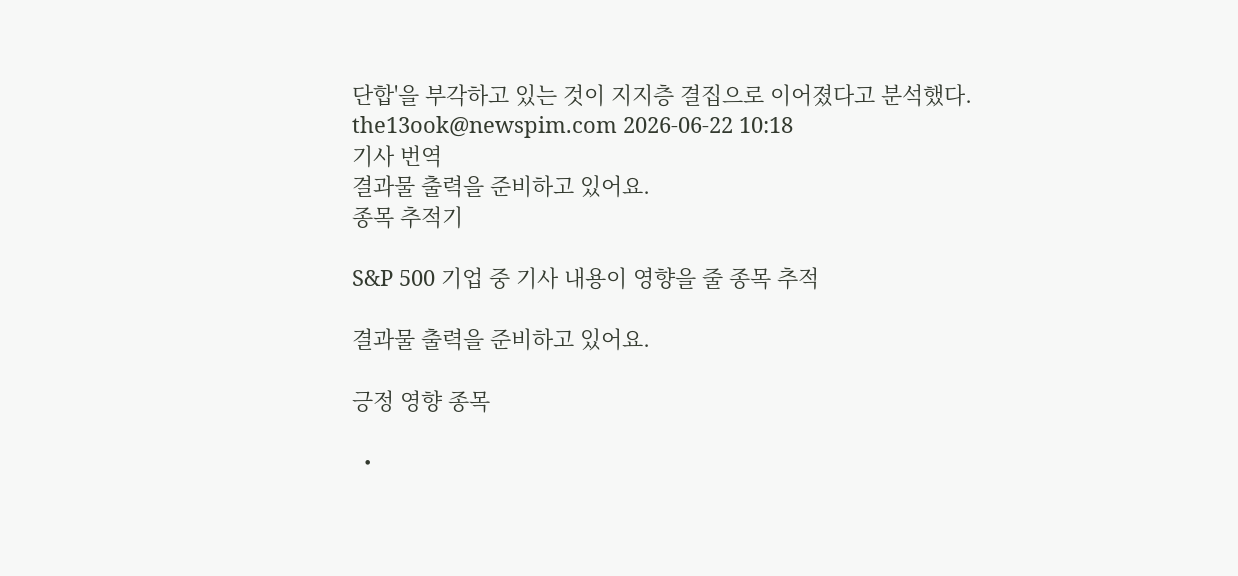단합'을 부각하고 있는 것이 지지층 결집으로 이어졌다고 분석했다. the13ook@newspim.com 2026-06-22 10:18
기사 번역
결과물 출력을 준비하고 있어요.
종목 추적기

S&P 500 기업 중 기사 내용이 영향을 줄 종목 추적

결과물 출력을 준비하고 있어요.

긍정 영향 종목

  •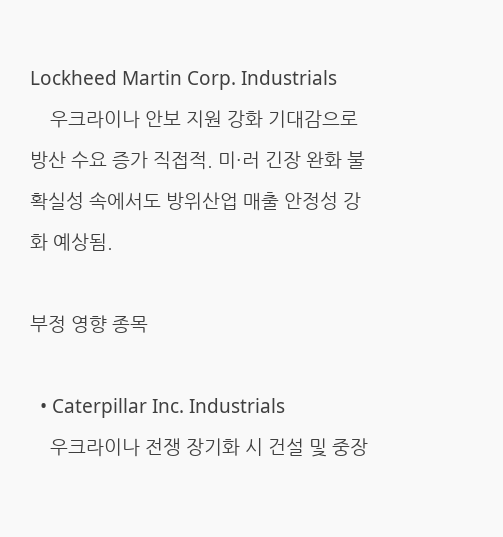Lockheed Martin Corp. Industrials
    우크라이나 안보 지원 강화 기대감으로 방산 수요 증가 직접적. 미·러 긴장 완화 불확실성 속에서도 방위산업 매출 안정성 강화 예상됨.

부정 영향 종목

  • Caterpillar Inc. Industrials
    우크라이나 전쟁 장기화 시 건설 및 중장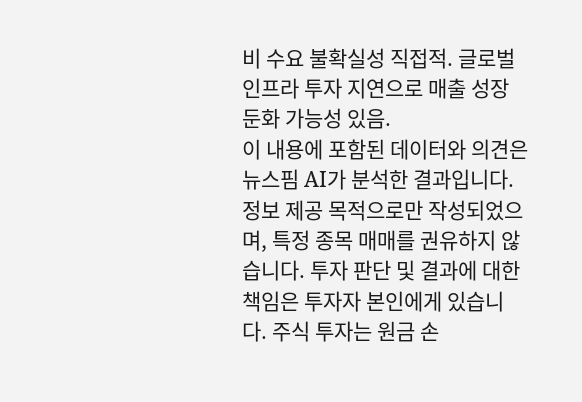비 수요 불확실성 직접적. 글로벌 인프라 투자 지연으로 매출 성장 둔화 가능성 있음.
이 내용에 포함된 데이터와 의견은 뉴스핌 AI가 분석한 결과입니다. 정보 제공 목적으로만 작성되었으며, 특정 종목 매매를 권유하지 않습니다. 투자 판단 및 결과에 대한 책임은 투자자 본인에게 있습니다. 주식 투자는 원금 손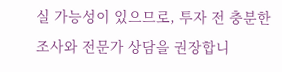실 가능성이 있으므로, 투자 전 충분한 조사와 전문가 상담을 권장합니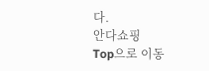다.
안다쇼핑
Top으로 이동